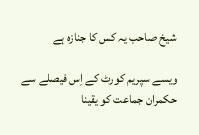شیخ صاحب یہ کس کا جنازہ ہے

ویسے سپریم کورٹ کے اِس فیصلے سے حکمران جماعت کو یقینا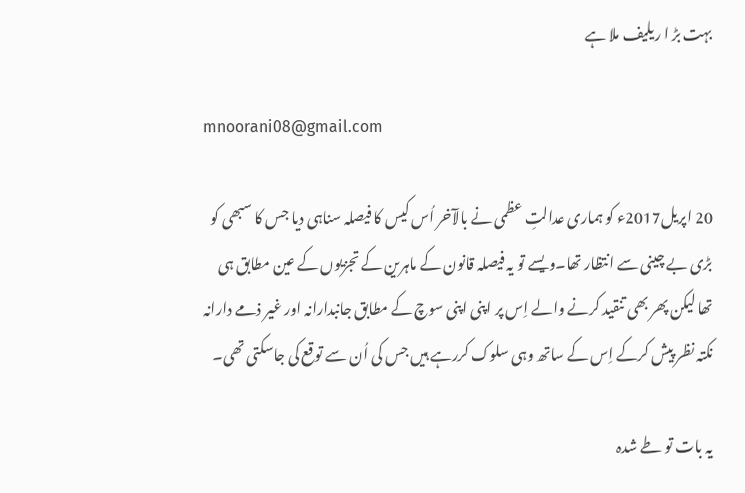بہت بڑ ا ریلیف ملا ہے

mnoorani08@gmail.com

20 اپریل2017ء کو ہماری عدالتِ عظمی نے بالآخر اُس کیس کا فیصلہ سناہی دیا جس کا سبھی کو بڑی بے چینی سے انتظار تھا۔ویسے تو یہ فیصلہ قانون کے ماہرین کے تجزیوں کے عین مطابق ہی تھا لیکن پھر بھی تنقید کرنے والے اِس پر اپنی اپنی سوچ کے مطابق جانبدارانہ اور غیر ذمے دارانہ نکتہ نظر پیش کرکے اِس کے ساتھ وہی سلوک کررہے ہیں جس کی اُن سے توقع کی جاسکتی تھی۔

یہ بات تو طے شدہ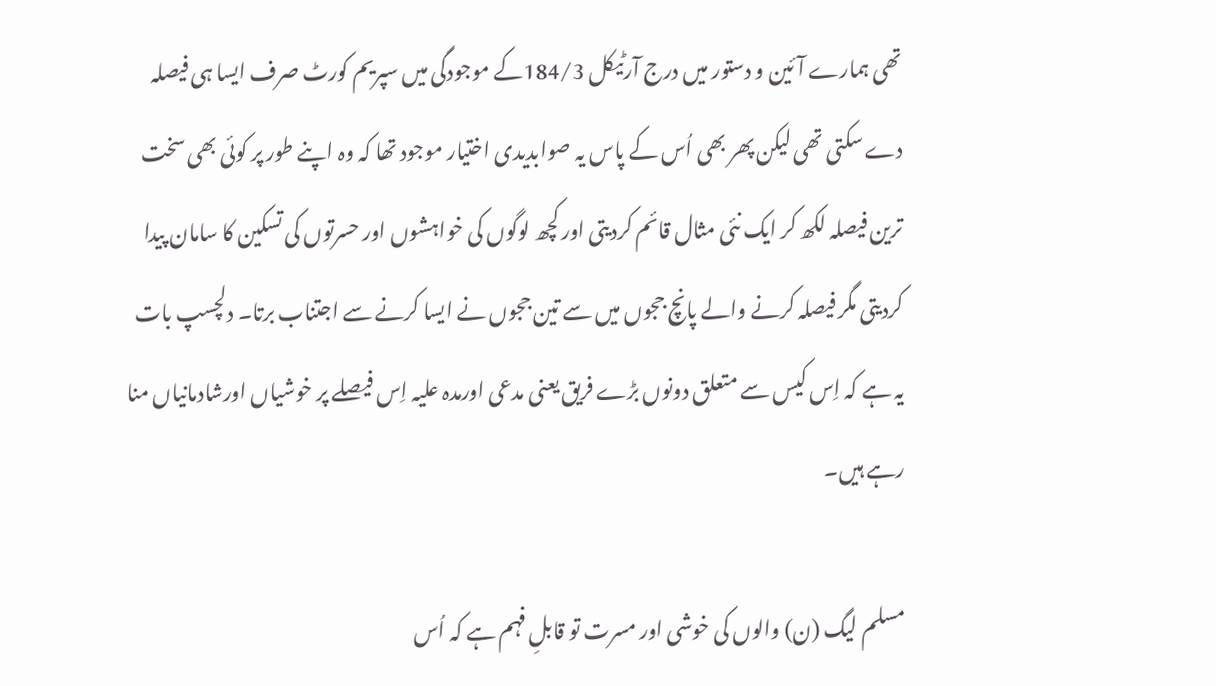تھی ہمارے آئین و دستور میں درج آرٹیکل 184/3کے موجودگی میں سپریم کورٹ صرف ایسا ہی فیصلہ دے سکتی تھی لیکن پھر بھی اُس کے پاس یہ صوابدیدی اختیار موجود تھا کہ وہ اپنے طور پر کوئی بھی سخت ترین فیصلہ لکھ کر ایک نئی مثال قائم کردیتی اور کچھ لوگوں کی خواہشوں اور حسرتوں کی تسکین کا سامان پیدا کردیتی مگر فیصلہ کرنے والے پانچ ججوں میں سے تین ججوں نے ایسا کرنے سے اجتناب برتا۔ دلچسپ بات یہ ہے کہ اِس کیس سے متعلق دونوں بڑے فریق یعنی مدعی اورمدہ علیہ اِس فیصلے پر خوشیاں اورشادمانیاں منا رہے ہیں۔

مسلم لیگ (ن) والوں کی خوشی اور مسرت تو قابلِ فہم ہے کہ اُس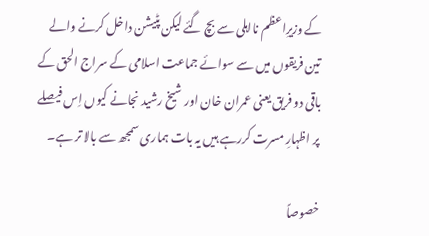کے وزیرِاعظم نااہلی سے بچ گئے لیکن پٹیشن داخل کرنے والے تین فریقوں میں سے سوائے جماعت اسلامی کے سراج الحق کے باقی دو فریق یعنی عمران خان اور شیخ رشید نجانے کیوں اِس فیصلے پر اظہارِ مسرت کررہے ہیں یہ بات ہماری سمجھ سے بالا تر ہے۔

خصوصاً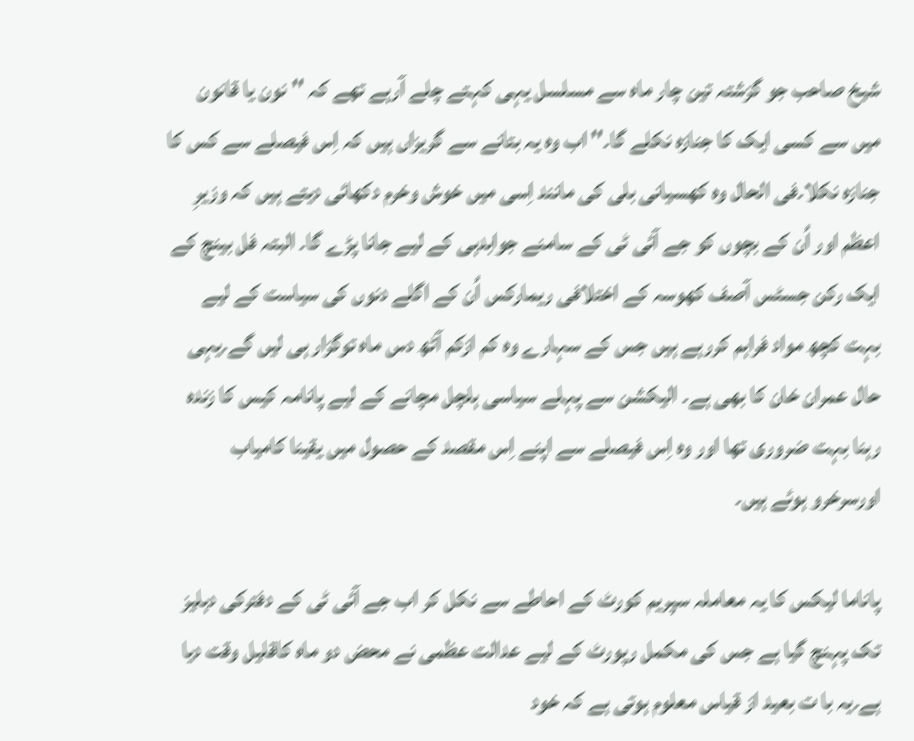شیخ صاحب جو گزشتہ تین چار ماہ سے مسلسل یہی کہتے چلے آرہے تھے کہ ''نون یا قانون میں سے کسی ایک کا جنازہ نکلے گا۔'' اب وہ یہ بتانے سے گریزاں ہیں کہ اِس فیصلے سے کس کا جنازہ نکلا۔فی الحال وہ کھسیانی بلی کی مانند اِسی میں خوش وخرم دکھائی دیتے ہیں کہ وزیرِ اعظم اور اُن کے بچوں کو جے آئی ٹی کے سامنے جوابدہی کے لیے جانا پڑے گا۔ البتہ فل بینچ کے ایک رکن جسٹس آصف کھوسہ کے اختلافی ریمارکس اُن کے اگلے دنوں کی سیاست کے لیے بہت کچھ مواد فراہم کررہے ہیں جس کے سہارے وہ کم ازکم آٹھ دس ماہ توگزار ہی لیں گے۔یہی حال عمران خان کا بھی ہے۔ الیکشن سے پہلے سیاسی ہلچل مچانے کے لیے پانامہ کیس کا زندہ رہنا بہت ضروری تھا اور وہ اِس فیصلے سے اپنے اِس مقصد کے حصول میں یقینا کامیاب اورسرخرو ہوئے ہیں۔

پاناما لیکس کا یہ معاملہ سپریم کورٹ کے احاطے سے نکل کر اب جے آئی ٹی کے دفترکی دہلیز تک پہنچ گیا ہے جس کی مکمل رپورٹ کے لیے عدالت عظمی نے محض دو ماہ کاقلیل وقت دیا ہے۔یہ با ت بعید از قیاس معلوم ہوتی ہے کہ خود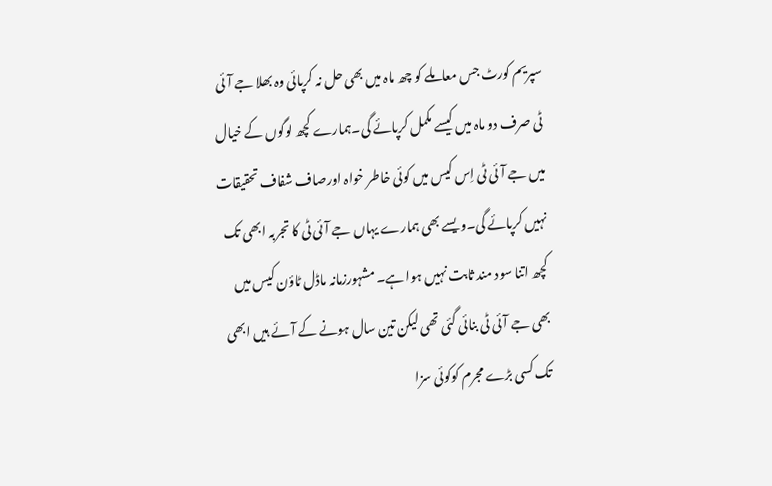سپریم کورٹ جس معاملے کو چھ ماہ میں بھی حل نہ کرپائی وہ بھلا جے آئی ٹی صرف دو ماہ میں کیسے مکمل کرپائے گی۔ہمارے کچھ لوگوں کے خیال میں جے آئی ٹی اِس کیس میں کوئی خاطر خواہ اورصاف شفاف تحقیقات نہیں کرپائے گی۔ویسے بھی ہمارے یہاں جے آئی ٹی کا تجربہ ابھی تک کچھ اتنا سود مند ثابت نہیں ہوا ہے۔ مشہورزمانہ ماڈل ٹاؤن کیس میں بھی جے آئی ٹی بنائی گئی تھی لیکن تین سال ہونے کے آئے ہیں ابھی تک کسی بڑے مجرم کوکوئی سزا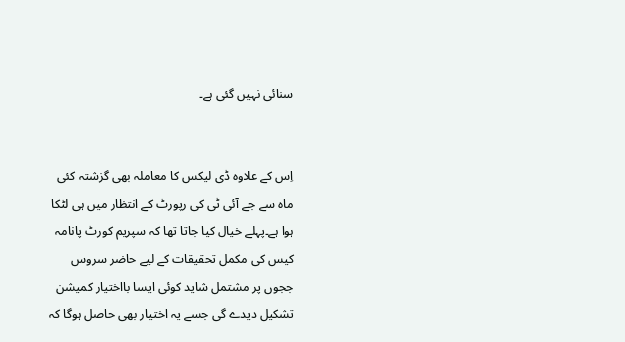سنائی نہیں گئی ہے۔


اِس کے علاوہ ڈی لیکس کا معاملہ بھی گزشتہ کئی ماہ سے جے آئی ٹی کی رپورٹ کے انتظار میں ہی لٹکا ہوا ہے۔پہلے خیال کیا جاتا تھا کہ سپریم کورٹ پانامہ کیس کی مکمل تحقیقات کے لیے حاضر سروس ججوں پر مشتمل شاید کوئی ایسا بااختیار کمیشن تشکیل دیدے گی جسے یہ اختیار بھی حاصل ہوگا کہ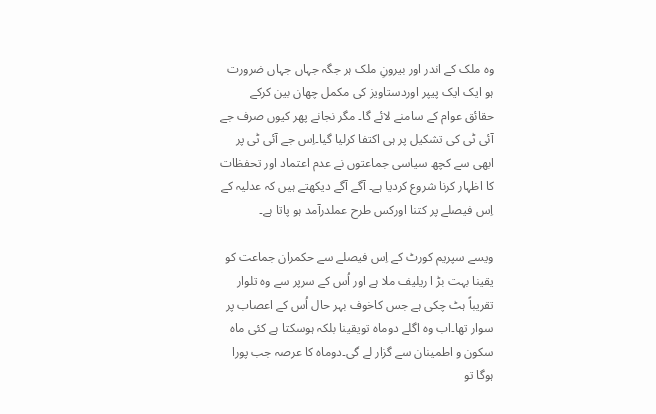وہ ملک کے اندر اور بیرونِ ملک ہر جگہ جہاں جہاں ضرورت ہو ایک ایک پیپر اوردستاویز کی مکمل چھان بین کرکے حقائق عوام کے سامنے لائے گا۔ مگر نجانے پھر کیوں صرف جے آئی ٹی کی تشکیل پر ہی اکتفا کرلیا گیا۔اِس جے آئی ٹی پر ابھی سے کچھ سیاسی جماعتوں نے عدم اعتماد اور تحفظات کا اظہار کرنا شروع کردیا ہے۔ آگے آگے دیکھتے ہیں کہ عدلیہ کے اِس فیصلے پر کتنا اورکس طرح عملدرآمد ہو پاتا ہے۔

ویسے سپریم کورٹ کے اِس فیصلے سے حکمران جماعت کو یقینا بہت بڑ ا ریلیف ملا ہے اور اُس کے سرپر سے وہ تلوار تقریباً ہٹ چکی ہے جس کاخوف بہر حال اُس کے اعصاب پر سوار تھا۔اب وہ اگلے دوماہ تویقینا بلکہ ہوسکتا ہے کئی ماہ سکون و اطمینان سے گزار لے گی۔دوماہ کا عرصہ جب پورا ہوگا تو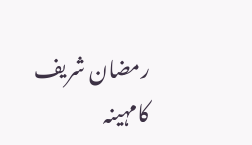رمضان شریف کامہینہ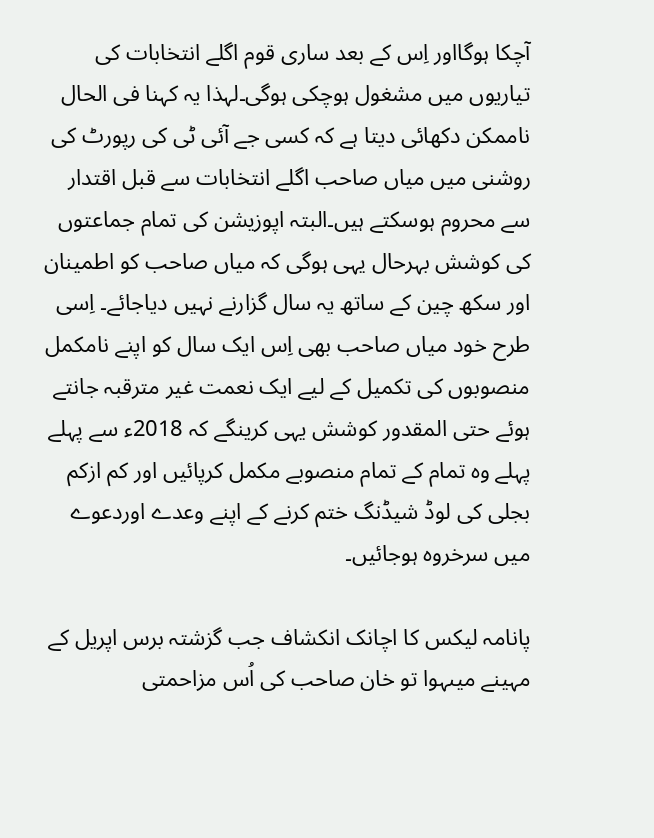آچکا ہوگااور اِس کے بعد ساری قوم اگلے انتخابات کی تیاریوں میں مشغول ہوچکی ہوگی۔لہذا یہ کہنا فی الحال ناممکن دکھائی دیتا ہے کہ کسی جے آئی ٹی کی رپورٹ کی روشنی میں میاں صاحب اگلے انتخابات سے قبل اقتدار سے محروم ہوسکتے ہیں۔البتہ اپوزیشن کی تمام جماعتوں کی کوشش بہرحال یہی ہوگی کہ میاں صاحب کو اطمینان اور سکھ چین کے ساتھ یہ سال گزارنے نہیں دیاجائے۔ اِسی طرح خود میاں صاحب بھی اِس ایک سال کو اپنے نامکمل منصوبوں کی تکمیل کے لیے ایک نعمت غیر مترقبہ جانتے ہوئے حتی المقدور کوشش یہی کرینگے کہ 2018ء سے پہلے پہلے وہ تمام کے تمام منصوبے مکمل کرپائیں اور کم ازکم بجلی کی لوڈ شیڈنگ ختم کرنے کے اپنے وعدے اوردعوے میں سرخروہ ہوجائیں۔

پانامہ لیکس کا اچانک انکشاف جب گزشتہ برس اپریل کے مہینے میںہوا تو خان صاحب کی اُس مزاحمتی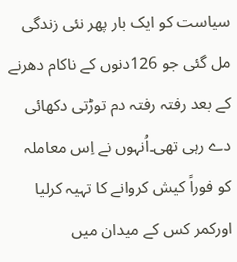سیاست کو ایک بار پھر نئی زندگی مل گئی جو 126دنوں کے ناکام دھرنے کے بعد رفتہ رفتہ دم توڑتی دکھائی دے رہی تھی۔اُنہوں نے اِس معاملہ کو فوراً کیش کروانے کا تہیہ کرلیا اورکمر کس کے میدان میں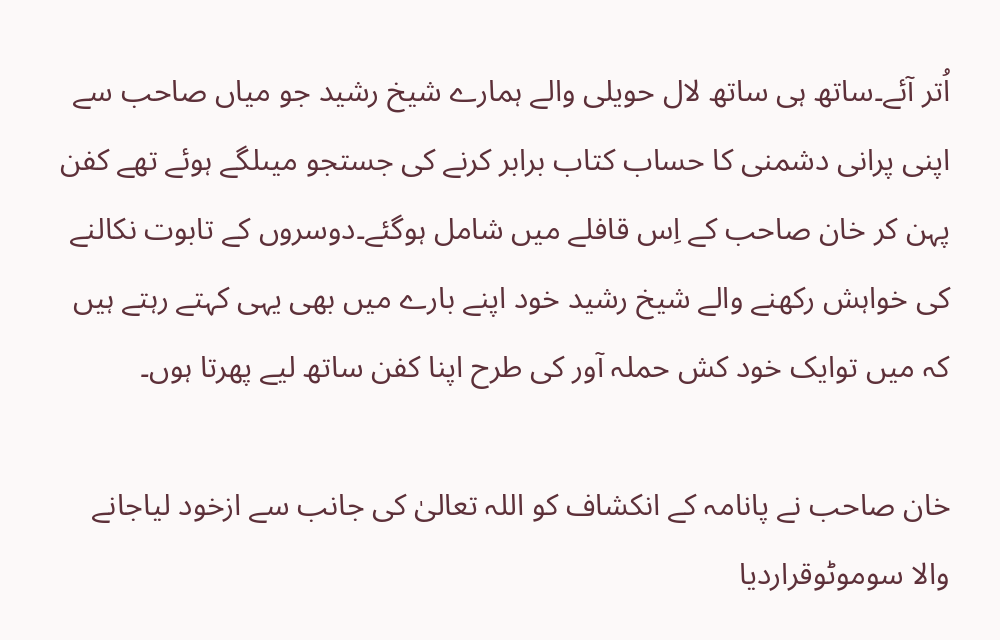اُتر آئے۔ساتھ ہی ساتھ لال حویلی والے ہمارے شیخ رشید جو میاں صاحب سے اپنی پرانی دشمنی کا حساب کتاب برابر کرنے کی جستجو میںلگے ہوئے تھے کفن پہن کر خان صاحب کے اِس قافلے میں شامل ہوگئے۔دوسروں کے تابوت نکالنے کی خواہش رکھنے والے شیخ رشید خود اپنے بارے میں بھی یہی کہتے رہتے ہیں کہ میں توایک خود کش حملہ آور کی طرح اپنا کفن ساتھ لیے پھرتا ہوں۔

خان صاحب نے پانامہ کے انکشاف کو اللہ تعالیٰ کی جانب سے ازخود لیاجانے والا سوموٹوقراردیا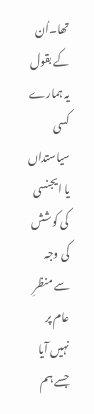تھا۔اُن کے بقول یہ ہمارے کسی سیاستداں یا ایجنسی کی کوشش کی وجہ سے منظرِ عام پر نہیں آیا جسے ہم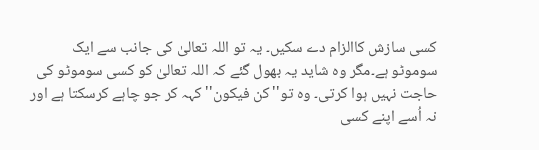کسی سازش کاالزام دے سکیں۔ یہ تو اللہ تعالیٰ کی جانب سے ایک سوموٹو ہے۔مگر وہ شاید یہ بھول گئے کہ اللہ تعالیٰ کو کسی سوموٹو کی حاجت نہیں ہوا کرتی۔ وہ تو''کن فیکون'' کہہ کر جو چاہے کرسکتا ہے اور نہ اُسے اپنے کسی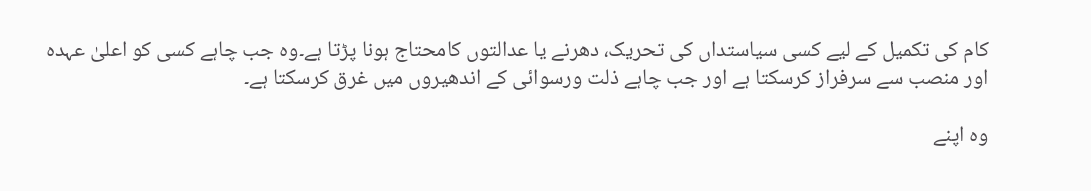کام کی تکمیل کے لیے کسی سیاستداں کی تحریک، دھرنے یا عدالتوں کامحتاج ہونا پڑتا ہے۔وہ جب چاہے کسی کو اعلیٰ عہدہ اور منصب سے سرفراز کرسکتا ہے اور جب چاہے ذلت ورسوائی کے اندھیروں میں غرق کرسکتا ہے۔

وہ اپنے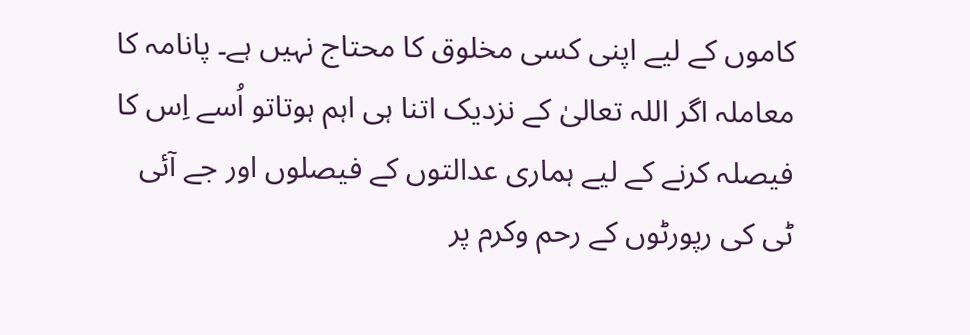کاموں کے لیے اپنی کسی مخلوق کا محتاج نہیں ہے۔ پانامہ کا معاملہ اگر اللہ تعالیٰ کے نزدیک اتنا ہی اہم ہوتاتو اُسے اِس کا فیصلہ کرنے کے لیے ہماری عدالتوں کے فیصلوں اور جے آئی ٹی کی رپورٹوں کے رحم وکرم پر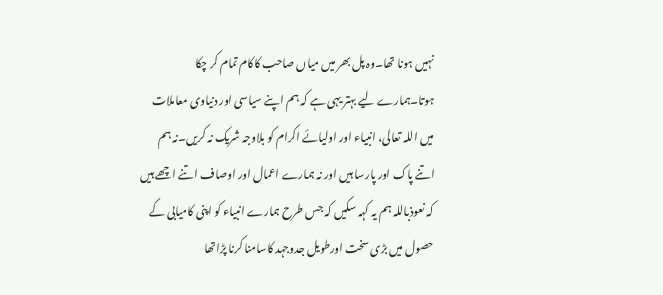نہیں ہونا تھا۔وہ پل بھر میں میاں صاحب کاکام تمام کر چکا ہوتا۔ہمارے لیے بہتر یہی ہے کہ ہم اپنے سیاسی اور دنیاوی معاملات میں اللہ تعالی، انبیاء اور اولیائے اکرام کو بلاوجہ شریک نہ کریں۔نہ ہم اتنے پاک اور پارسا ہیں اور نہ ہمارے اعمال اور اوصاف اتنے اچھے ہیں کہ نعوذباللہ ہم یہ کہہ سکیں کہ جس طرح ہمارے انبیاء کو اپنی کامیابی کے حصول میں بڑی سخت اورطویل جدوجہد کاسامنا کرنا پڑاتھا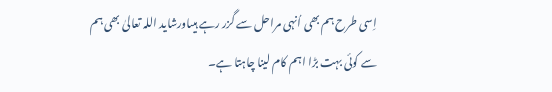اِسی طرح ہم بھی اُنہی مراحل سے گزر رہے ہیںاورشاید اللہ تعالیٰ بھی ہم سے کوئی بہت بڑا اہم کام لینا چاہتا ہے۔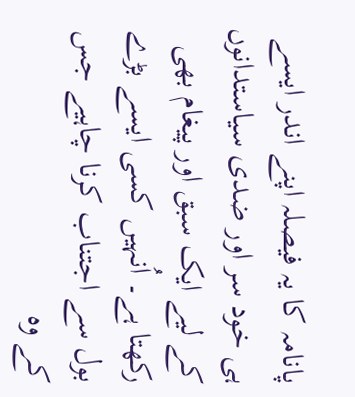پانامہ کا یہ فیصلہ اپنے اندر ایسے ہی خود سر اور ضدی سیاستدانوں کے لیے ایک سبق اور پیغام بھی رکھتا ہے۔ اُنہیں کسی ایسے بڑے بول سے اجتناب کرنا چاہیے جس کے وہ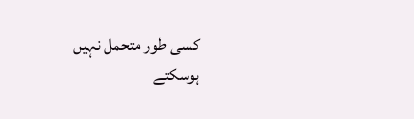کسی طور متحمل نہیں ہوسکتے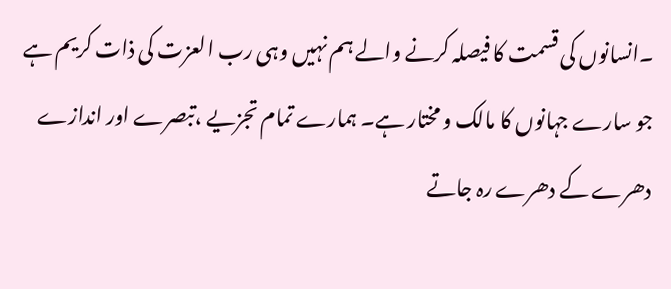۔انسانوں کی قسمت کا فیصلہ کرنے والے ہم نہیں وہی رب العزت کی ذات کریم ہے جو سارے جہانوں کا مالک و مختار ہے۔ ہمارے تمام تجزیے ،تبصرے اور اندازے دھرے کے دھرے رہ جاتے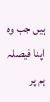ہیں جب وہ اپنا فیصلہ ہم پر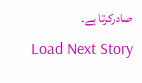صادرکرتا ہے۔
Load Next Story